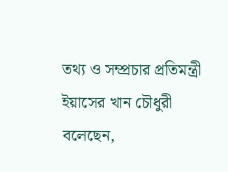তথ্য ও সম্প্রচার প্রতিমন্ত্রী ইয়াসের খান চৌধুরী বলেছেন,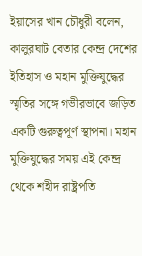ইয়াসের খান চৌধুরী বলেন, কালুরঘাট বেতার কেন্দ্র দেশের ইতিহাস ও মহান মুক্তিযুদ্ধের স্মৃতির সঙ্গে গভীরভাবে জড়িত একটি গুরুত্বপূর্ণ স্থাপনা। মহান মুক্তিযুদ্ধের সময় এই কেন্দ্র থেকে শহীদ রাষ্ট্রপতি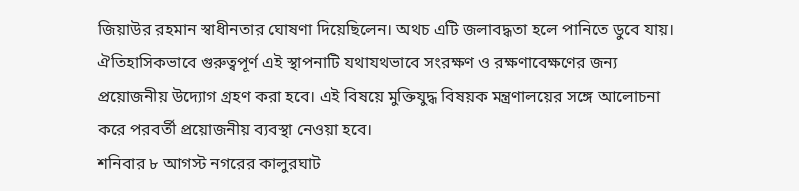জিয়াউর রহমান স্বাধীনতার ঘোষণা দিয়েছিলেন। অথচ এটি জলাবদ্ধতা হলে পানিতে ডুবে যায়। ঐতিহাসিকভাবে গুরুত্বপূর্ণ এই স্থাপনাটি যথাযথভাবে সংরক্ষণ ও রক্ষণাবেক্ষণের জন্য প্রয়োজনীয় উদ্যোগ গ্রহণ করা হবে। এই বিষয়ে মুক্তিযুদ্ধ বিষয়ক মন্ত্রণালয়ের সঙ্গে আলোচনা করে পরবর্তী প্রয়োজনীয় ব্যবস্থা নেওয়া হবে।
শনিবার ৮ আগস্ট নগরের কালুরঘাট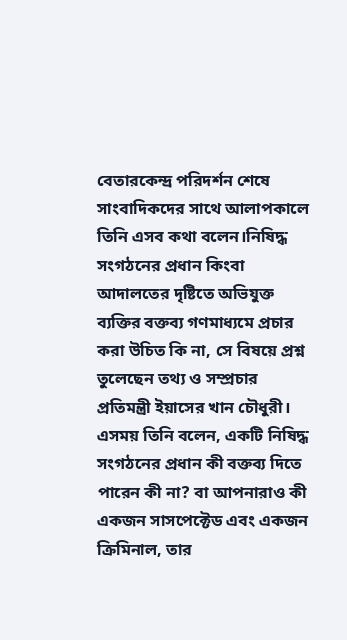বেতারকেন্দ্র পরিদর্শন শেষে সাংবাদিকদের সাথে আলাপকালে তিনি এসব কথা বলেন।নিষিদ্ধ সংগঠনের প্রধান কিংবা আদালতের দৃষ্টিতে অভিযুক্ত ব্যক্তির বক্তব্য গণমাধ্যমে প্রচার করা উচিত কি না, সে বিষয়ে প্রশ্ন তুলেছেন তথ্য ও সম্প্রচার প্রতিমন্ত্রী ইয়াসের খান চৌধুরী।
এসময় তিনি বলেন, একটি নিষিদ্ধ সংগঠনের প্রধান কী বক্তব্য দিতে পারেন কী না? বা আপনারাও কী একজন সাসপেক্টেড এবং একজন ক্রিমিনাল, তার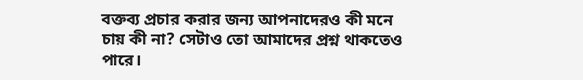বক্তব্য প্রচার করার জন্য আপনাদেরও কী মনে চায় কী না? সেটাও তো আমাদের প্রশ্ন থাকতেও পারে।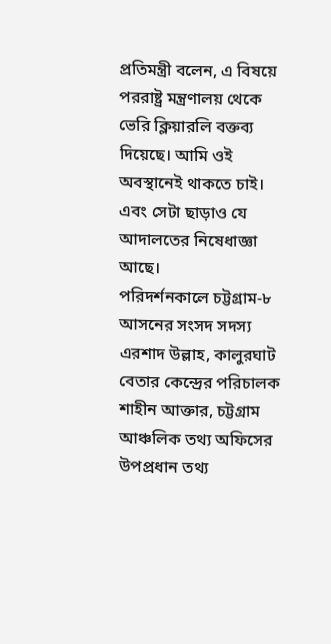প্রতিমন্ত্রী বলেন, এ বিষয়ে পররাষ্ট্র মন্ত্রণালয় থেকে ভেরি ক্লিয়ারলি বক্তব্য দিয়েছে। আমি ওই অবস্থানেই থাকতে চাই। এবং সেটা ছাড়াও যে আদালতের নিষেধাজ্ঞা আছে।
পরিদর্শনকালে চট্টগ্রাম-৮ আসনের সংসদ সদস্য এরশাদ উল্লাহ, কালুরঘাট বেতার কেন্দ্রের পরিচালক শাহীন আক্তার, চট্টগ্রাম আঞ্চলিক তথ্য অফিসের উপপ্রধান তথ্য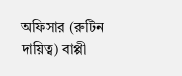অফিসার (রুটিন দায়িত্ব) বাপ্পী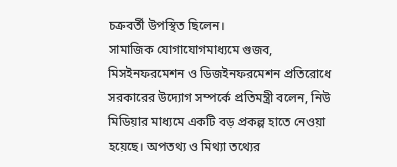চক্রবর্তী উপস্থিত ছিলেন।
সামাজিক যোগাযোগমাধ্যমে গুজব, মিসইনফরমেশন ও ডিজইনফরমেশন প্রতিরোধে সরকারের উদ্যোগ সম্পর্কে প্রতিমন্ত্রী বলেন, নিউ মিডিয়ার মাধ্যমে একটি বড় প্রকল্প হাতে নেওয়া হয়েছে। অপতথ্য ও মিথ্যা তথ্যের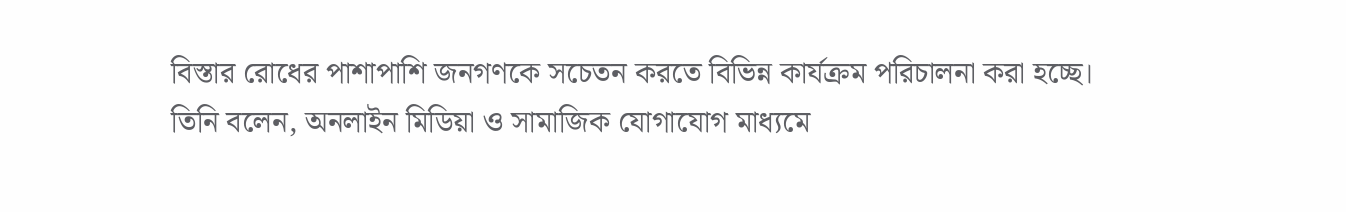বিস্তার রোধের পাশাপাশি জনগণকে সচেতন করতে বিভিন্ন কার্যক্রম পরিচালনা করা হচ্ছে।
তিনি বলেন, অনলাইন মিডিয়া ও সামাজিক যোগাযোগ মাধ্যমে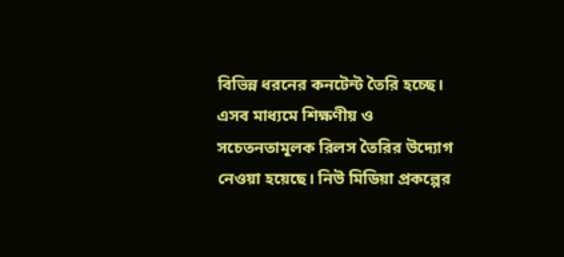বিভিন্ন ধরনের কনটেন্ট তৈরি হচ্ছে। এসব মাধ্যমে শিক্ষণীয় ও সচেতনতামূলক রিলস তৈরির উদ্যোগ নেওয়া হয়েছে। নিউ মিডিয়া প্রকল্পের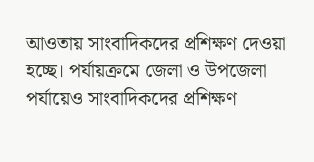আওতায় সাংবাদিকদের প্রশিক্ষণ দেওয়া হচ্ছে। পর্যায়ক্রমে জেলা ও উপজেলা পর্যায়েও সাংবাদিকদের প্রশিক্ষণ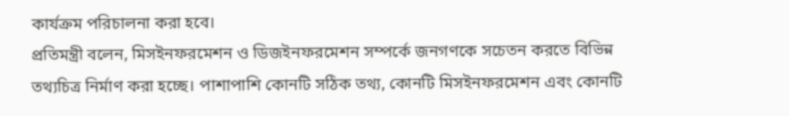কার্যক্রম পরিচালনা করা হবে।
প্রতিমন্ত্রী বলেন, মিসইনফরমেশন ও ডিজইনফরমেশন সম্পর্কে জনগণকে সচেতন করতে বিভিন্ন তথ্যচিত্র নির্মাণ করা হচ্ছে। পাশাপাশি কোনটি সঠিক তথ্য, কোনটি মিসইনফরমেশন এবং কোনটি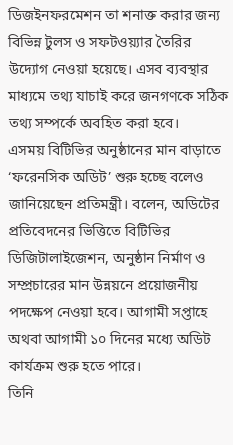ডিজইনফরমেশন তা শনাক্ত করার জন্য বিভিন্ন টুলস ও সফটওয়্যার তৈরির উদ্যোগ নেওয়া হয়েছে। এসব ব্যবস্থার মাধ্যমে তথ্য যাচাই করে জনগণকে সঠিক তথ্য সম্পর্কে অবহিত করা হবে।
এসময় বিটিভির অনুষ্ঠানের মান বাড়াতে ‘ফরেনসিক অডিট’ শুরু হচ্ছে বলেও জানিয়েছেন প্রতিমন্ত্রী। বলেন, অডিটের প্রতিবেদনের ভিত্তিতে বিটিভির ডিজিটালাইজেশন, অনুষ্ঠান নির্মাণ ও সম্প্রচারের মান উন্নয়নে প্রয়োজনীয় পদক্ষেপ নেওয়া হবে। আগামী সপ্তাহে অথবা আগামী ১০ দিনের মধ্যে অডিট কার্যক্রম শুরু হতে পারে।
তিনি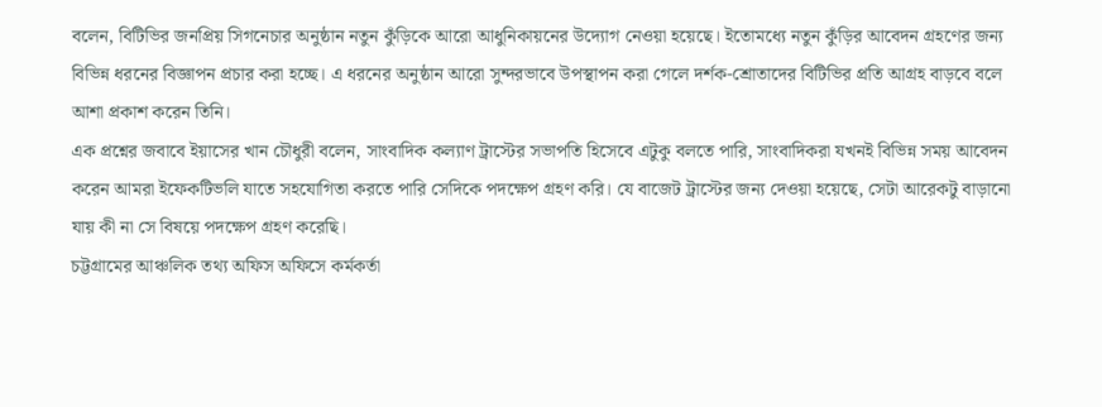বলেন, বিটিভির জনপ্রিয় সিগনেচার অনুষ্ঠান নতুন কুঁড়িকে আরো আধুনিকায়নের উদ্যোগ নেওয়া হয়েছে। ইতোমধ্যে নতুন কুঁড়ির আবেদন গ্রহণের জন্য বিভিন্ন ধরনের বিজ্ঞাপন প্রচার করা হচ্ছে। এ ধরনের অনুষ্ঠান আরো সুন্দরভাবে উপস্থাপন করা গেলে দর্শক-শ্রোতাদের বিটিভির প্রতি আগ্রহ বাড়বে বলে আশা প্রকাশ করেন তিনি।
এক প্রশ্নের জবাবে ইয়াসের খান চৌধুরী বলেন, সাংবাদিক কল্যাণ ট্রাস্টের সভাপতি হিসেবে এটুকু বলতে পারি, সাংবাদিকরা যখনই বিভিন্ন সময় আবেদন করেন আমরা ইফেকটিভলি যাতে সহযোগিতা করতে পারি সেদিকে পদক্ষেপ গ্রহণ করি। যে বাজেট ট্রাস্টের জন্য দেওয়া হয়েছে, সেটা আরেকটু বাড়ানো যায় কী না সে বিষয়ে পদক্ষেপ গ্রহণ করেছি।
চট্টগ্রামের আঞ্চলিক তথ্য অফিস অফিসে কর্মকর্তা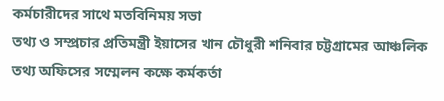কর্মচারীদের সাথে মতবিনিময় সভা
তথ্য ও সম্প্রচার প্রতিমন্ত্রী ইয়াসের খান চৌধুরী শনিবার চট্টগ্রামের আঞ্চলিক তথ্য অফিসের সম্মেলন কক্ষে কর্মকর্তা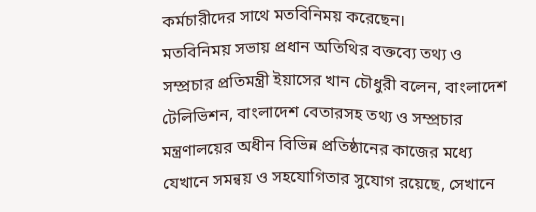কর্মচারীদের সাথে মতবিনিময় করেছেন।
মতবিনিময় সভায় প্রধান অতিথির বক্তব্যে তথ্য ও সম্প্রচার প্রতিমন্ত্রী ইয়াসের খান চৌধুরী বলেন, বাংলাদেশ টেলিভিশন, বাংলাদেশ বেতারসহ তথ্য ও সম্প্রচার মন্ত্রণালয়ের অধীন বিভিন্ন প্রতিষ্ঠানের কাজের মধ্যে যেখানে সমন্বয় ও সহযোগিতার সুযোগ রয়েছে, সেখানে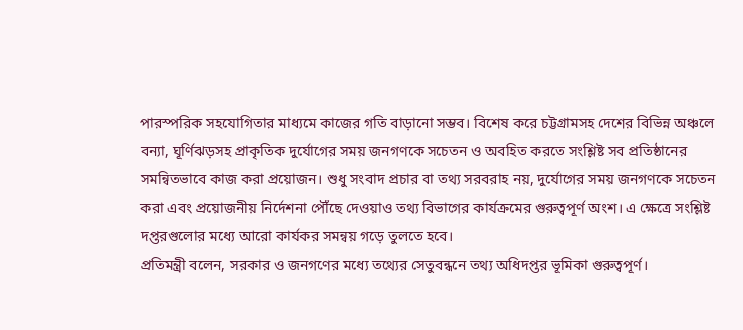পারস্পরিক সহযোগিতার মাধ্যমে কাজের গতি বাড়ানো সম্ভব। বিশেষ করে চট্টগ্রামসহ দেশের বিভিন্ন অঞ্চলে বন্যা, ঘূর্ণিঝড়সহ প্রাকৃতিক দুর্যোগের সময় জনগণকে সচেতন ও অবহিত করতে সংশ্লিষ্ট সব প্রতিষ্ঠানের সমন্বিতভাবে কাজ করা প্রয়োজন। শুধু সংবাদ প্রচার বা তথ্য সরবরাহ নয়, দুর্যোগের সময় জনগণকে সচেতন করা এবং প্রয়োজনীয় নির্দেশনা পৌঁছে দেওয়াও তথ্য বিভাগের কার্যক্রমের গুরুত্বপূর্ণ অংশ। এ ক্ষেত্রে সংশ্লিষ্ট দপ্তরগুলোর মধ্যে আরো কার্যকর সমন্বয় গড়ে তুলতে হবে।
প্রতিমন্ত্রী বলেন, সরকার ও জনগণের মধ্যে তথ্যের সেতুবন্ধনে তথ্য অধিদপ্তর ভূমিকা গুরুত্বপূর্ণ।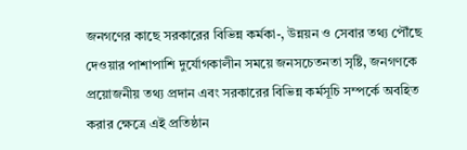জনগণের কাছে সরকারের বিভিন্ন কর্মকা-, উন্নয়ন ও সেবার তথ্য পৌঁছে দেওয়ার পাশাপাশি দুর্যোগকালীন সময়ে জনসচেতনতা সৃষ্টি, জনগণকে প্রয়োজনীয় তথ্য প্রদান এবং সরকারের বিভিন্ন কর্মসূচি সম্পর্কে অবহিত করার ক্ষেত্রে এই প্রতিষ্ঠান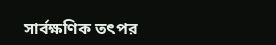সার্বক্ষণিক তৎপর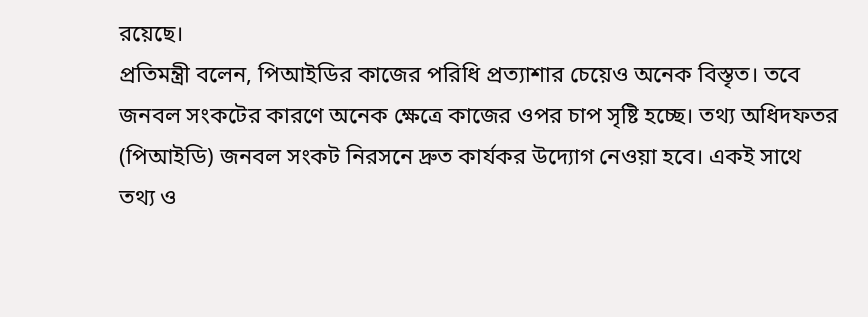রয়েছে।
প্রতিমন্ত্রী বলেন, পিআইডির কাজের পরিধি প্রত্যাশার চেয়েও অনেক বিস্তৃত। তবে জনবল সংকটের কারণে অনেক ক্ষেত্রে কাজের ওপর চাপ সৃষ্টি হচ্ছে। তথ্য অধিদফতর (পিআইডি) জনবল সংকট নিরসনে দ্রুত কার্যকর উদ্যোগ নেওয়া হবে। একই সাথে তথ্য ও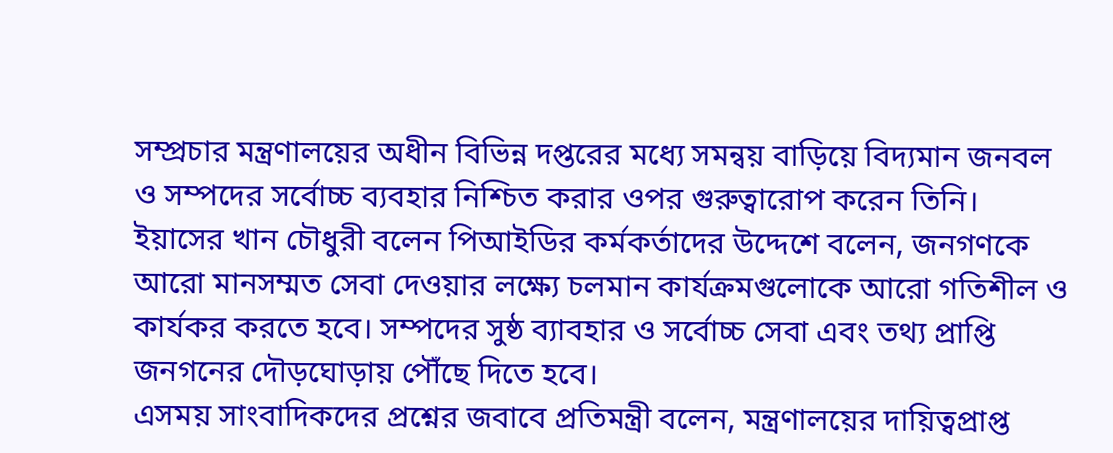সম্প্রচার মন্ত্রণালয়ের অধীন বিভিন্ন দপ্তরের মধ্যে সমন্বয় বাড়িয়ে বিদ্যমান জনবল ও সম্পদের সর্বোচ্চ ব্যবহার নিশ্চিত করার ওপর গুরুত্বারোপ করেন তিনি।
ইয়াসের খান চৌধুরী বলেন পিআইডির কর্মকর্তাদের উদ্দেশে বলেন, জনগণকে আরো মানসম্মত সেবা দেওয়ার লক্ষ্যে চলমান কার্যক্রমগুলোকে আরো গতিশীল ও কার্যকর করতে হবে। সম্পদের সুষ্ঠ ব্যাবহার ও সর্বোচ্চ সেবা এবং তথ্য প্রাপ্তি জনগনের দৌড়ঘোড়ায় পৌঁছে দিতে হবে।
এসময় সাংবাদিকদের প্রশ্নের জবাবে প্রতিমন্ত্রী বলেন, মন্ত্রণালয়ের দায়িত্বপ্রাপ্ত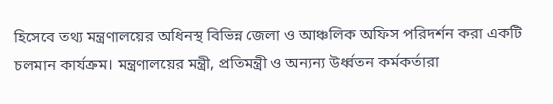হিসেবে তথ্য মন্ত্রণালয়ের অধিনস্থ বিভিন্ন জেলা ও আঞ্চলিক অফিস পরিদর্শন করা একটি চলমান কার্যক্রম। মন্ত্রণালয়ের মন্ত্রী, প্রতিমন্ত্রী ও অন্যন্য উর্ধ্বতন কর্মকর্তারা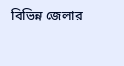বিভিন্ন জেলার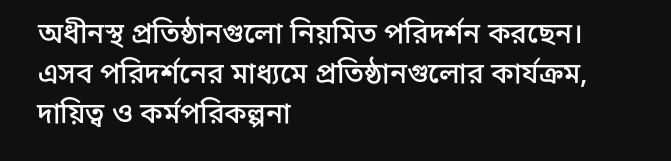অধীনস্থ প্রতিষ্ঠানগুলো নিয়মিত পরিদর্শন করছেন।
এসব পরিদর্শনের মাধ্যমে প্রতিষ্ঠানগুলোর কার্যক্রম, দায়িত্ব ও কর্মপরিকল্পনা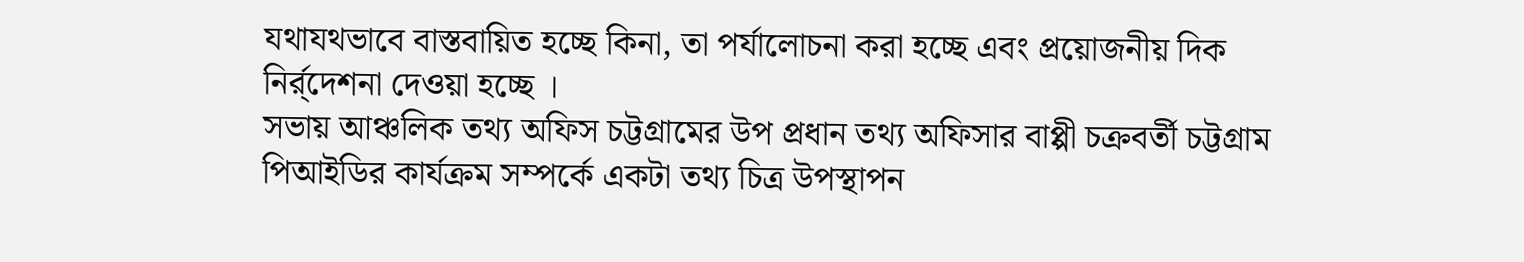যথাযথভাবে বাস্তবায়িত হচ্ছে কিনা, তা পর্যালোচনা করা হচ্ছে এবং প্রয়োজনীয় দিক নির্র্দেশনা দেওয়া হচ্ছে ।
সভায় আঞ্চলিক তথ্য অফিস চট্টগ্রামের উপ প্রধান তথ্য অফিসার বাপ্পী চক্রবর্তী চট্টগ্রাম পিআইডির কার্যক্রম সম্পর্কে একটা তথ্য চিত্র উপস্থাপন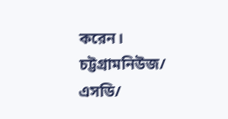করেন।
চট্টগ্রামনিউজ/ এসডি/